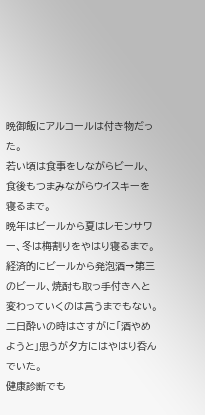晩御飯にアルコールは付き物だった。
若い頃は食事をしながらビール、食後もつまみながらウイスキーを寝るまで。
晩年はビールから夏はレモンサワー、冬は梅割りをやはり寝るまで。
経済的にビールから発泡酒→第三のビール、焼酎も取っ手付きへと変わっていくのは言うまでもない。
二日酔いの時はさすがに「酒やめようと」思うが夕方にはやはり呑んでいた。
健康診断でも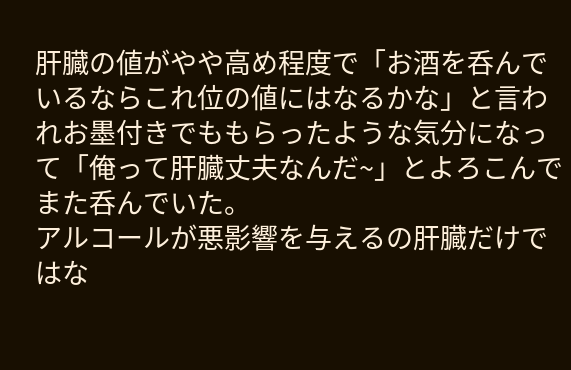肝臓の値がやや高め程度で「お酒を呑んでいるならこれ位の値にはなるかな」と言われお墨付きでももらったような気分になって「俺って肝臓丈夫なんだ~」とよろこんでまた呑んでいた。
アルコールが悪影響を与えるの肝臓だけではな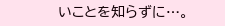いことを知らずに…。